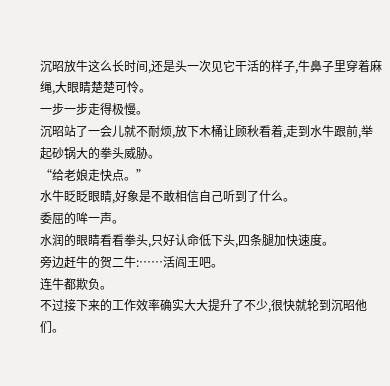沉昭放牛这么长时间,还是头一次见它干活的样子,牛鼻子里穿着麻绳,大眼睛楚楚可怜。
一步一步走得极慢。
沉昭站了一会儿就不耐烦,放下木桶让顾秋看着,走到水牛跟前,举起砂锅大的拳头威胁。
“给老娘走快点。”
水牛眨眨眼睛,好象是不敢相信自己听到了什么。
委屈的哞一声。
水润的眼睛看看拳头,只好认命低下头,四条腿加快速度。
旁边赶牛的贺二牛:……活阎王吧。
连牛都欺负。
不过接下来的工作效率确实大大提升了不少,很快就轮到沉昭他们。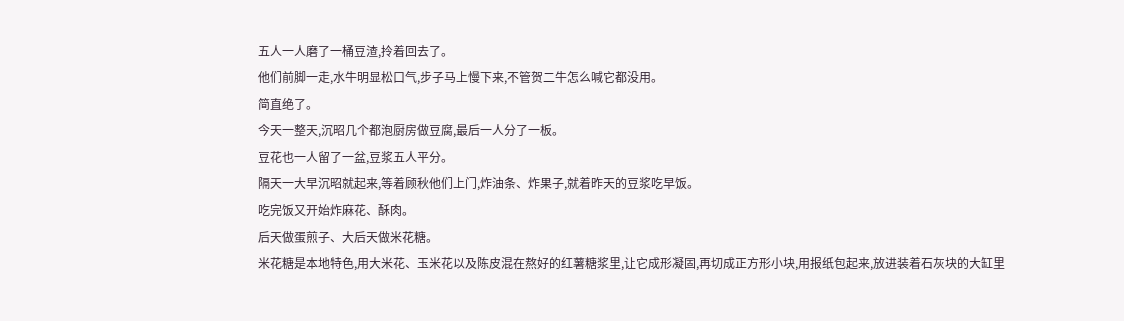五人一人磨了一桶豆渣,拎着回去了。
他们前脚一走,水牛明显松口气,步子马上慢下来,不管贺二牛怎么喊它都没用。
简直绝了。
今天一整天,沉昭几个都泡厨房做豆腐,最后一人分了一板。
豆花也一人留了一盆,豆浆五人平分。
隔天一大早沉昭就起来,等着顾秋他们上门,炸油条、炸果子,就着昨天的豆浆吃早饭。
吃完饭又开始炸麻花、酥肉。
后天做蛋煎子、大后天做米花糖。
米花糖是本地特色,用大米花、玉米花以及陈皮混在熬好的红薯糖浆里,让它成形凝固,再切成正方形小块,用报纸包起来,放进装着石灰块的大缸里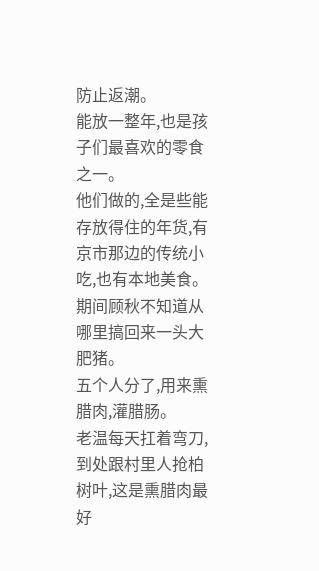防止返潮。
能放一整年,也是孩子们最喜欢的零食之一。
他们做的,全是些能存放得住的年货,有京市那边的传统小吃,也有本地美食。
期间顾秋不知道从哪里搞回来一头大肥猪。
五个人分了,用来熏腊肉,灌腊肠。
老温每天扛着弯刀,到处跟村里人抢柏树叶,这是熏腊肉最好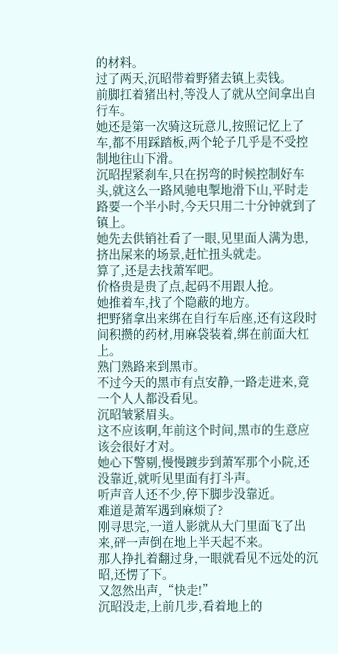的材料。
过了两天,沉昭带着野猪去镇上卖钱。
前脚扛着猪出村,等没人了就从空间拿出自行车。
她还是第一次骑这玩意儿,按照记忆上了车,都不用踩踏板,两个轮子几乎是不受控制地往山下滑。
沉昭捏紧刹车,只在拐弯的时候控制好车头,就这么一路风驰电掣地滑下山,平时走路要一个半小时,今天只用二十分钟就到了镇上。
她先去供销社看了一眼,见里面人满为患,挤出屎来的场景,赶忙扭头就走。
算了,还是去找萧军吧。
价格贵是贵了点,起码不用跟人抢。
她推着车,找了个隐蔽的地方。
把野猪拿出来绑在自行车后座,还有这段时间积攒的药材,用麻袋装着,绑在前面大杠上。
熟门熟路来到黑市。
不过今天的黑市有点安静,一路走进来,竟一个人人都没看见。
沉昭皱紧眉头。
这不应该啊,年前这个时间,黑市的生意应该会很好才对。
她心下警剔,慢慢踱步到萧军那个小院,还没靠近,就听见里面有打斗声。
听声音人还不少,停下脚步没靠近。
难道是萧军遇到麻烦了?
刚寻思完,一道人影就从大门里面飞了出来,砰一声倒在地上半天起不来。
那人挣扎着翻过身,一眼就看见不远处的沉昭,还愣了下。
又忽然出声,“快走!”
沉昭没走,上前几步,看着地上的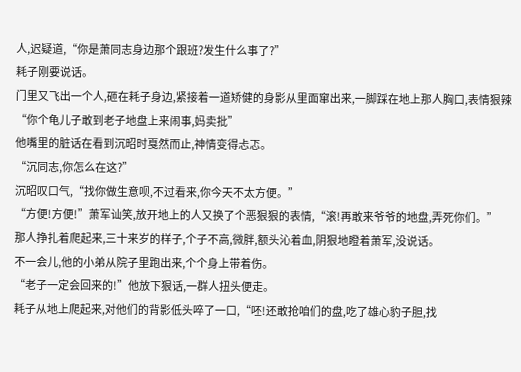人,迟疑道,“你是萧同志身边那个跟班?发生什么事了?”
耗子刚要说话。
门里又飞出一个人,砸在耗子身边,紧接着一道矫健的身影从里面窜出来,一脚踩在地上那人胸口,表情狠辣
“你个龟儿子敢到老子地盘上来闹事,妈卖批”
他嘴里的脏话在看到沉昭时戛然而止,神情变得忐忑。
“沉同志,你怎么在这?”
沉昭叹口气,“找你做生意呗,不过看来,你今天不太方便。”
“方便!方便!”萧军讪笑,放开地上的人又换了个恶狠狠的表情,“滚!再敢来爷爷的地盘,弄死你们。”
那人挣扎着爬起来,三十来岁的样子,个子不高,微胖,额头沁着血,阴狠地瞪着萧军,没说话。
不一会儿,他的小弟从院子里跑出来,个个身上带着伤。
“老子一定会回来的!”他放下狠话,一群人扭头便走。
耗子从地上爬起来,对他们的背影低头啐了一口,“呸!还敢抢咱们的盘,吃了雄心豹子胆,找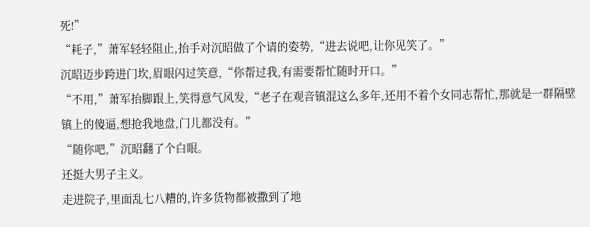死!”
“耗子,”萧军轻轻阻止,抬手对沉昭做了个请的姿势,“进去说吧,让你见笑了。”
沉昭迈步跨进门坎,眉眼闪过笑意,“你帮过我,有需要帮忙随时开口。”
“不用,”萧军抬脚跟上,笑得意气风发,“老子在观音镇混这么多年,还用不着个女同志帮忙,那就是一群隔壁镇上的傻逼,想抢我地盘,门儿都没有。”
“随你吧,”沉昭翻了个白眼。
还挺大男子主义。
走进院子,里面乱七八糟的,许多货物都被撒到了地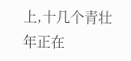上,十几个青壮年正在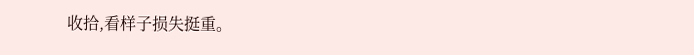收拾,看样子损失挺重。